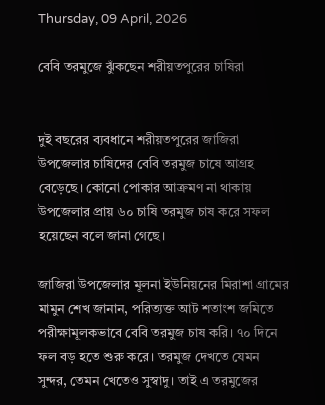Thursday, 09 April, 2026

বেবি তরমুজে ঝুঁকছেন শরীয়তপুরের চাষিরা


দুই বছরের ব্যবধানে শরীয়তপুরের জাজিরা উপজেলার চাষিদের বেবি তরমুজ চাষে আগ্রহ বেড়েছে। কোনো পোকার আক্রমণ না থাকায় উপজেলার প্রায় ৬০ চাষি তরমুজ চাষ করে সফল হয়েছেন বলে জানা গেছে।

জাজিরা উপজেলার মূলনা ইউনিয়নের মিরাশা গ্রামের মামুন শেখ জানান, পরিত্যক্ত আট শতাংশ জমিতে পরীক্ষামূলকভাবে বেবি তরমুজ চাষ করি। ৭০ দিনে ফল বড় হতে শুরু করে। তরমুজ দেখতে যেমন সুন্দর, তেমন খেতেও সুস্বাদু। তাই এ তরমুজের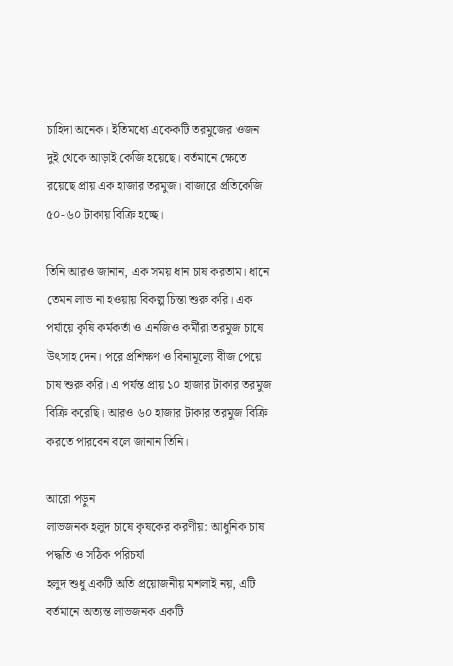চাহিদা অনেক। ইতিমধ্যে একেকটি তরমুজের ওজন দুই থেকে আড়াই কেজি হয়েছে। বর্তমানে ক্ষেতে রয়েছে প্রায় এক হাজার তরমুজ। বাজারে প্রতিকেজি ৫০-৬০ টাকায় বিক্রি হচ্ছে।

তিনি আরও জানান, এক সময় ধান চাষ করতাম। ধানে তেমন লাভ না হওয়ায় বিকল্প চিন্তা শুরু করি। এক পর্যায়ে কৃষি কর্মকর্তা ও এনজিও কর্মীরা তরমুজ চাষে উৎসাহ দেন। পরে প্রশিক্ষণ ও বিনামূল্যে বীজ পেয়ে চাষ শুরু করি। এ পর্যন্ত প্রায় ১০ হাজার টাকার তরমুজ বিক্রি করেছি। আরও ৬০ হাজার টাকার তরমুজ বিক্রি করতে পারবেন বলে জানান তিনি।

আরো পড়ুন
লাভজনক হলুদ চাষে কৃষকের করণীয়: আধুনিক চাষ পদ্ধতি ও সঠিক পরিচর্যা
হলুদ শুধু একটি অতি প্রয়োজনীয় মশলাই নয়, এটি বর্তমানে অত্যন্ত লাভজনক একটি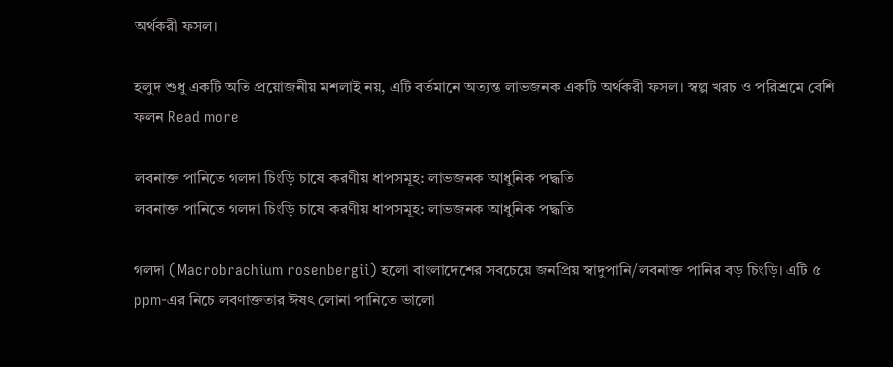অর্থকরী ফসল।

হলুদ শুধু একটি অতি প্রয়োজনীয় মশলাই নয়, এটি বর্তমানে অত্যন্ত লাভজনক একটি অর্থকরী ফসল। স্বল্প খরচ ও পরিশ্রমে বেশি ফলন Read more

লবনাক্ত পানিতে গলদা চিংড়ি চাষে করণীয় ধাপসমূহ: লাভজনক আধুনিক পদ্ধতি
লবনাক্ত পানিতে গলদা চিংড়ি চাষে করণীয় ধাপসমূহ: লাভজনক আধুনিক পদ্ধতি

গলদা (Macrobrachium rosenbergii) হলো বাংলাদেশের সবচেয়ে জনপ্রিয় স্বাদুপানি/লবনাক্ত পানির বড় চিংড়ি। এটি ৫ ppm‑এর নিচে লবণাক্ততার ঈষৎ লোনা পানিতে ভালো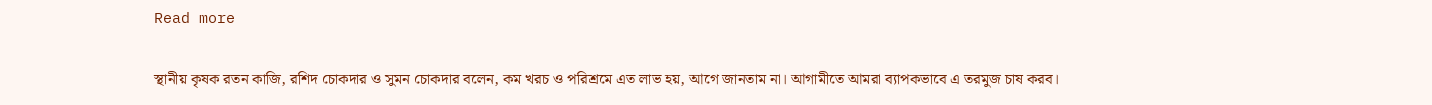Read more

স্থানীয় কৃষক রতন কাজি, রশিদ চোকদার ও সুমন চোকদার বলেন, কম খরচ ও পরিশ্রমে এত লাভ হয়, আগে জানতাম না। আগামীতে আমরা ব্যাপকভাবে এ তরমুজ চাষ করব।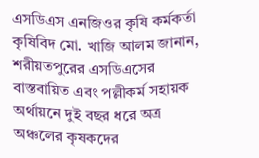এসডিএস এনজিওর কৃষি কর্মকর্তা কৃষিবিদ মো. খাজি আলম জানান, শরীয়তপুরের এসডিএসের বাস্তবায়িত এবং পল্লীকর্ম সহায়ক অর্থায়নে দুই বছর ধরে অত্র অঞ্চলের কৃষকদের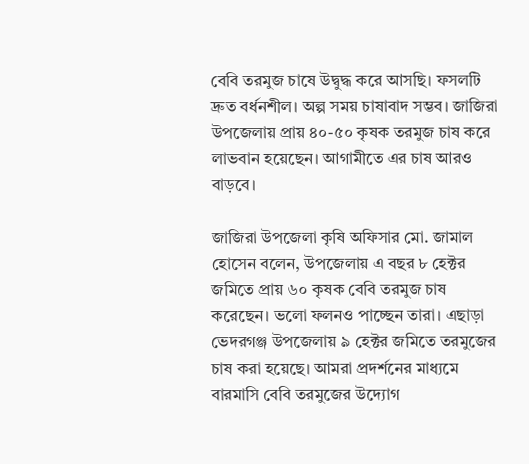বেবি তরমুজ চাষে উদ্বুদ্ধ করে আসছি। ফসলটি দ্রুত বর্ধনশীল। অল্প সময় চাষাবাদ সম্ভব। জাজিরা উপজেলায় প্রায় ৪০-৫০ কৃষক তরমুজ চাষ করে লাভবান হয়েছেন। আগামীতে এর চাষ আরও বাড়বে।

জাজিরা উপজেলা কৃষি অফিসার মো. জামাল হোসেন বলেন, উপজেলায় এ বছর ৮ হেক্টর জমিতে প্রায় ৬০ কৃষক বেবি তরমুজ চাষ করেছেন। ভলো ফলনও পাচ্ছেন তারা। এছাড়া ভেদরগঞ্জ উপজেলায় ৯ হেক্টর জমিতে তরমুজের চাষ করা হয়েছে। আমরা প্রদর্শনের মাধ্যমে বারমাসি বেবি তরমুজের উদ্যোগ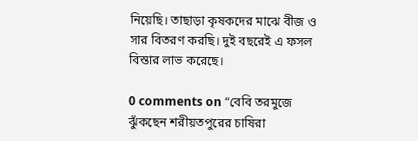নিয়েছি। তাছাড়া কৃষকদের মাঝে বীজ ও সার বিতরণ করছি। দুই বছরেই এ ফসল বিস্তার লাভ করেছে।

0 comments on “বেবি তরমুজে ঝুঁকছেন শরীয়তপুরের চাষিরা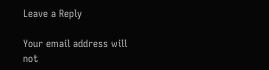Leave a Reply

Your email address will not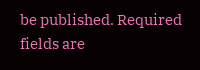be published. Required fields are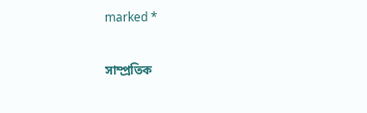marked *

সাম্প্রতিক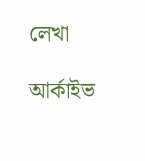লেখা

আর্কাইভ